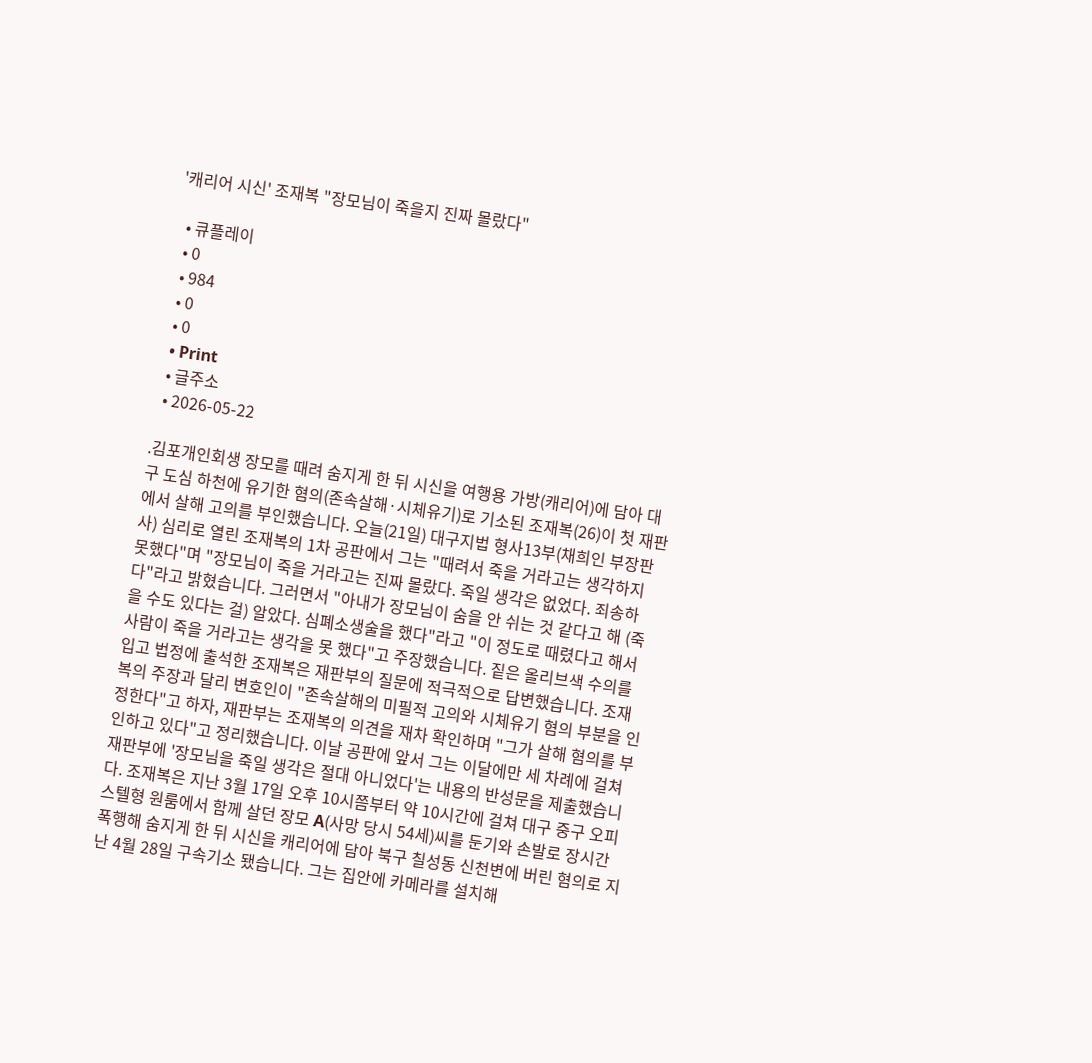'캐리어 시신' 조재복 "장모님이 죽을지 진짜 몰랐다"

  • 큐플레이
  • 0
  • 984
  • 0
  • 0
  • Print
  • 글주소
  • 2026-05-22

.김포개인회생 장모를 때려 숨지게 한 뒤 시신을 여행용 가방(캐리어)에 담아 대구 도심 하천에 유기한 혐의(존속살해·시체유기)로 기소된 조재복(26)이 첫 재판에서 살해 고의를 부인했습니다. 오늘(21일) 대구지법 형사13부(채희인 부장판사) 심리로 열린 조재복의 1차 공판에서 그는 "때려서 죽을 거라고는 생각하지 못했다"며 "장모님이 죽을 거라고는 진짜 몰랐다. 죽일 생각은 없었다. 죄송하다"라고 밝혔습니다. 그러면서 "아내가 장모님이 숨을 안 쉬는 것 같다고 해 (죽을 수도 있다는 걸) 알았다. 심폐소생술을 했다"라고 "이 정도로 때렸다고 해서 사람이 죽을 거라고는 생각을 못 했다"고 주장했습니다. 짙은 올리브색 수의를 입고 법정에 출석한 조재복은 재판부의 질문에 적극적으로 답변했습니다. 조재복의 주장과 달리 변호인이 "존속살해의 미필적 고의와 시체유기 혐의 부분을 인정한다"고 하자, 재판부는 조재복의 의견을 재차 확인하며 "그가 살해 혐의를 부인하고 있다"고 정리했습니다. 이날 공판에 앞서 그는 이달에만 세 차례에 걸쳐 재판부에 '장모님을 죽일 생각은 절대 아니었다'는 내용의 반성문을 제출했습니다. 조재복은 지난 3월 17일 오후 10시쯤부터 약 10시간에 걸쳐 대구 중구 오피스텔형 원룸에서 함께 살던 장모 A(사망 당시 54세)씨를 둔기와 손발로 장시간 폭행해 숨지게 한 뒤 시신을 캐리어에 담아 북구 칠성동 신천변에 버린 혐의로 지난 4월 28일 구속기소 됐습니다. 그는 집안에 카메라를 설치해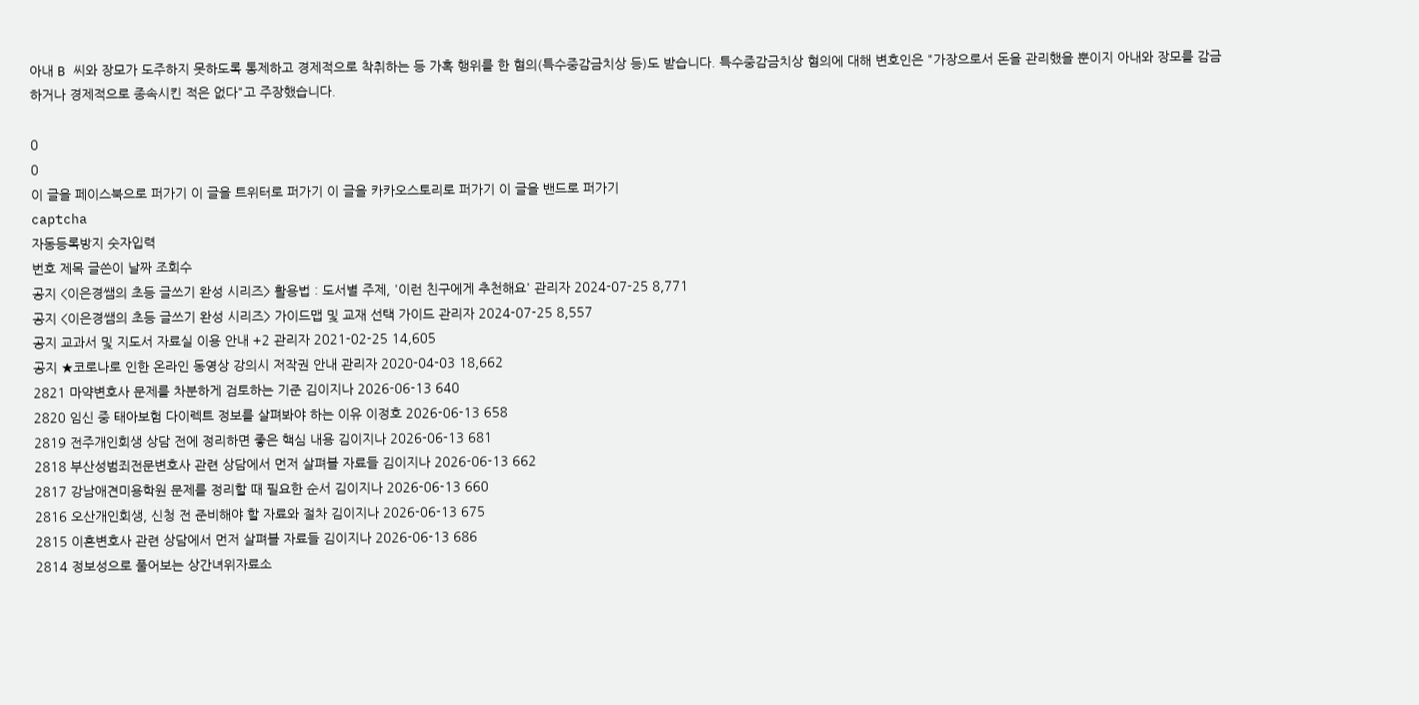아내 B 씨와 장모가 도주하지 못하도록 통제하고 경제적으로 착취하는 등 가혹 행위를 한 혐의(특수중감금치상 등)도 받습니다. 특수중감금치상 혐의에 대해 변호인은 "가장으로서 돈을 관리했을 뿐이지 아내와 장모를 감금하거나 경제적으로 종속시킨 적은 없다"고 주장했습니다.

0
0
이 글을 페이스북으로 퍼가기 이 글을 트위터로 퍼가기 이 글을 카카오스토리로 퍼가기 이 글을 밴드로 퍼가기
captcha
자동등록방지 숫자입력
번호 제목 글쓴이 날짜 조회수
공지 <이은경쌤의 초등 글쓰기 완성 시리즈> 활용법 : 도서별 주제, '이런 친구에게 추천해요' 관리자 2024-07-25 8,771
공지 <이은경쌤의 초등 글쓰기 완성 시리즈> 가이드맵 및 교재 선택 가이드 관리자 2024-07-25 8,557
공지 교과서 및 지도서 자료실 이용 안내 +2 관리자 2021-02-25 14,605
공지 ★코로나로 인한 온라인 동영상 강의시 저작권 안내 관리자 2020-04-03 18,662
2821 마약변호사 문제를 차분하게 검토하는 기준 김이지나 2026-06-13 640
2820 임신 중 태아보험 다이렉트 정보를 살펴봐야 하는 이유 이정호 2026-06-13 658
2819 전주개인회생 상담 전에 정리하면 좋은 핵심 내용 김이지나 2026-06-13 681
2818 부산성범죄전문변호사 관련 상담에서 먼저 살펴볼 자료들 김이지나 2026-06-13 662
2817 강남애견미용학원 문제를 정리할 때 필요한 순서 김이지나 2026-06-13 660
2816 오산개인회생, 신청 전 준비해야 할 자료와 절차 김이지나 2026-06-13 675
2815 이혼변호사 관련 상담에서 먼저 살펴볼 자료들 김이지나 2026-06-13 686
2814 정보성으로 풀어보는 상간녀위자료소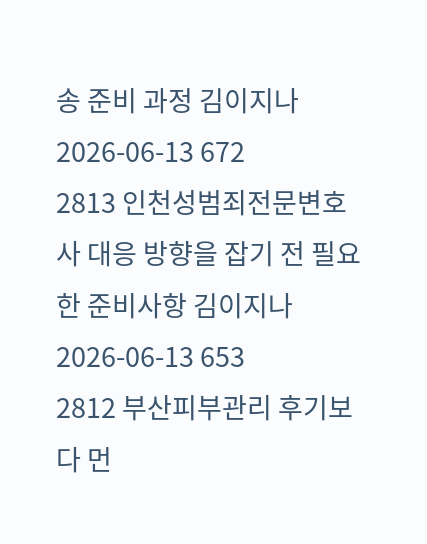송 준비 과정 김이지나 2026-06-13 672
2813 인천성범죄전문변호사 대응 방향을 잡기 전 필요한 준비사항 김이지나 2026-06-13 653
2812 부산피부관리 후기보다 먼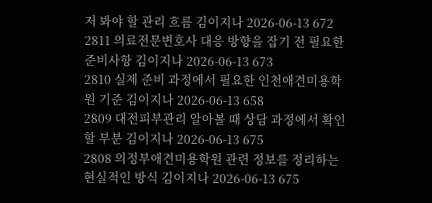저 봐야 할 관리 흐름 김이지나 2026-06-13 672
2811 의료전문변호사 대응 방향을 잡기 전 필요한 준비사항 김이지나 2026-06-13 673
2810 실제 준비 과정에서 필요한 인천애견미용학원 기준 김이지나 2026-06-13 658
2809 대전피부관리 알아볼 때 상담 과정에서 확인할 부분 김이지나 2026-06-13 675
2808 의정부애견미용학원 관련 정보를 정리하는 현실적인 방식 김이지나 2026-06-13 675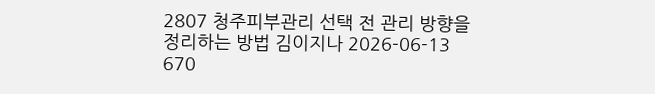2807 청주피부관리 선택 전 관리 방향을 정리하는 방법 김이지나 2026-06-13 670